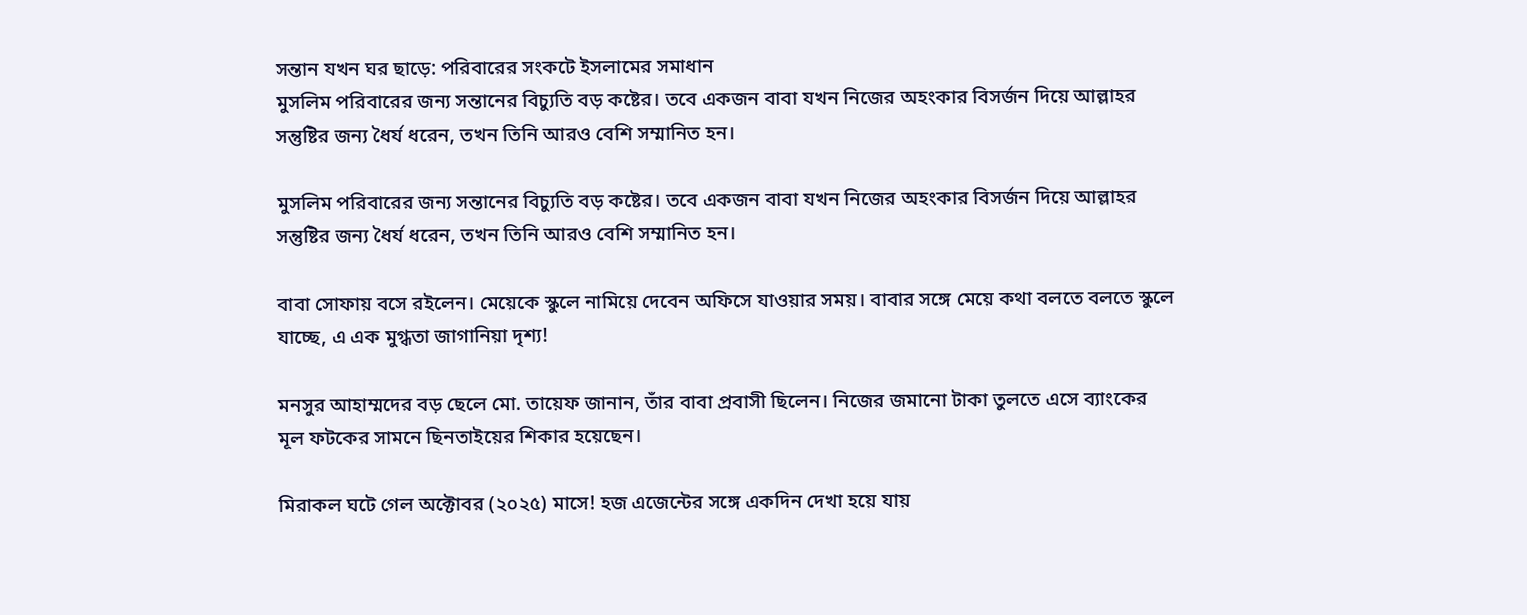সন্তান যখন ঘর ছাড়ে: পরিবারের সংকটে ইসলামের সমাধান
মুসলিম পরিবারের জন্য সন্তানের বিচ্যুতি বড় কষ্টের। তবে একজন বাবা যখন নিজের অহংকার বিসর্জন দিয়ে আল্লাহর সন্তুষ্টির জন্য ধৈর্য ধরেন, তখন তিনি আরও বেশি সম্মানিত হন।

মুসলিম পরিবারের জন্য সন্তানের বিচ্যুতি বড় কষ্টের। তবে একজন বাবা যখন নিজের অহংকার বিসর্জন দিয়ে আল্লাহর সন্তুষ্টির জন্য ধৈর্য ধরেন, তখন তিনি আরও বেশি সম্মানিত হন।

বাবা সোফায় বসে রইলেন। মেয়েকে স্কুলে নামিয়ে দেবেন অফিসে যাওয়ার সময়। বাবার সঙ্গে মেয়ে কথা বলতে বলতে স্কুলে যাচ্ছে, এ এক মুগ্ধতা জাগানিয়া দৃশ্য!

মনসুর আহাম্মদের বড় ছেলে মো. তায়েফ জানান, তাঁর বাবা প্রবাসী ছিলেন। নিজের জমানো টাকা তুলতে এসে ব্যাংকের মূল ফটকের সামনে ছিনতাইয়ের শিকার হয়েছেন।

মিরাকল ঘটে গেল অক্টোবর (২০২৫) মাসে! হজ এজেন্টের সঙ্গে একদিন দেখা হয়ে যায়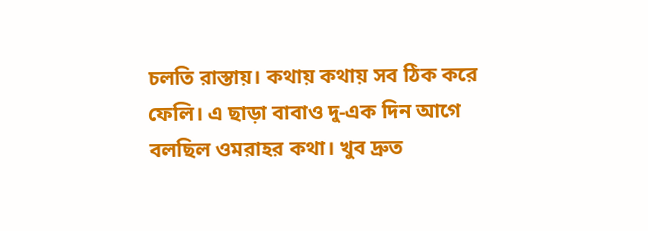চলতি রাস্তায়। কথায় কথায় সব ঠিক করে ফেলি। এ ছাড়া বাবাও দু-এক দিন আগে বলছিল ওমরাহর কথা। খুব দ্রুত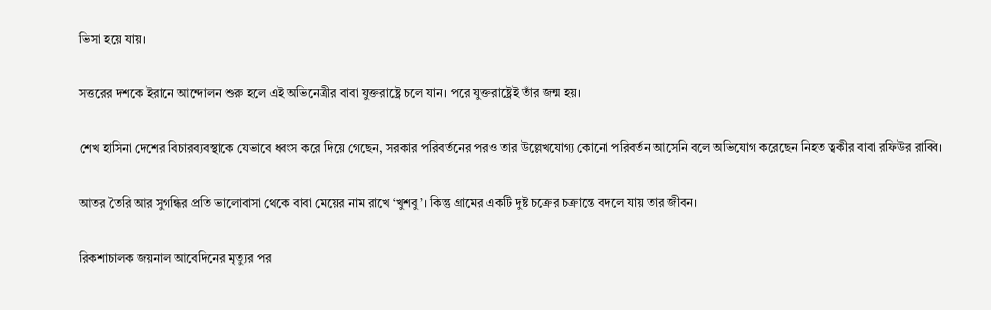ভিসা হয়ে যায়।

সত্তরের দশকে ইরানে আন্দোলন শুরু হলে এই অভিনেত্রীর বাবা যুক্তরাষ্ট্রে চলে যান। পরে যুক্তরাষ্ট্রেই তাঁর জন্ম হয়।

শেখ হাসিনা দেশের বিচারব্যবস্থাকে যেভাবে ধ্বংস করে দিয়ে গেছেন, সরকার পরিবর্তনের পরও তার উল্লেখযোগ্য কোনো পরিবর্তন আসেনি বলে অভিযোগ করেছেন নিহত ত্বকীর বাবা রফিউর রাব্বি।

আতর তৈরি আর সুগন্ধির প্রতি ভালোবাসা থেকে বাবা মেয়ের নাম রাখে ‘খুশবু’। কিন্তু গ্রামের একটি দুষ্ট চক্রের চক্রান্তে বদলে যায় তার জীবন।

রিকশাচালক জয়নাল আবেদিনের মৃত্যুর পর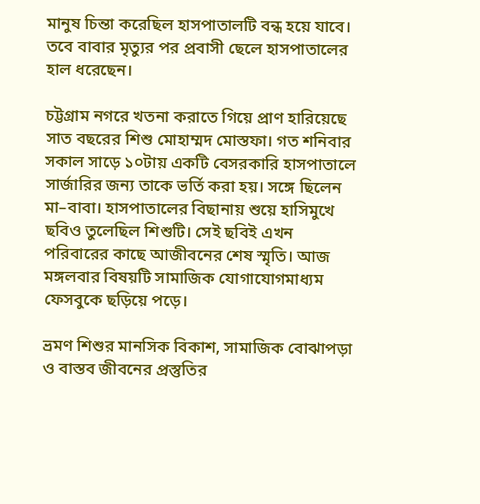মানুষ চিন্তা করেছিল হাসপাতালটি বন্ধ হয়ে যাবে। তবে বাবার মৃত্যুর পর প্রবাসী ছেলে হাসপাতালের হাল ধরেছেন।

চট্টগ্রাম নগরে খতনা করাতে গিয়ে প্রাণ হারিয়েছে সাত বছরের শিশু মোহাম্মদ মোস্তফা। গত শনিবার সকাল সাড়ে ১০টায় একটি বেসরকারি হাসপাতালে সার্জারির জন্য তাকে ভর্তি করা হয়। সঙ্গে ছিলেন মা–বাবা। হাসপাতালের বিছানায় শুয়ে হাসিমুখে ছবিও তুলেছিল শিশুটি। সেই ছবিই এখন পরিবারের কাছে আজীবনের শেষ স্মৃতি। আজ মঙ্গলবার বিষয়টি সামাজিক যোগাযোগমাধ্যম ফেসবুকে ছড়িয়ে পড়ে।

ভ্রমণ শিশুর মানসিক বিকাশ, সামাজিক বোঝাপড়া ও বাস্তব জীবনের প্রস্তুতির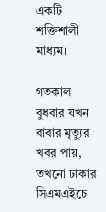একটি শক্তিশালী মাধ্যম।

গতকাল বুধবার যখন বাবার মৃত্যুর খবর পায়, তখনো ঢাকার সিএমএইচে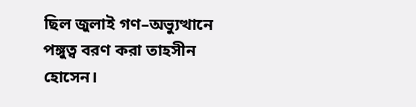ছিল জুলাই গণ–অভ্যুত্থানে পঙ্গুত্ব বরণ করা তাহসীন হোসেন।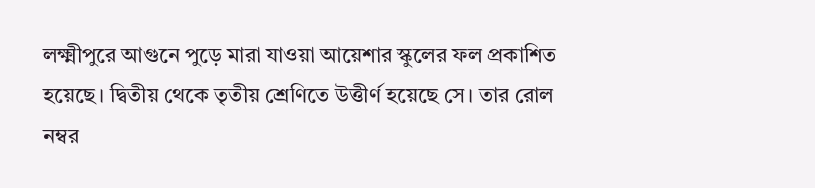লক্ষ্মীপুরে আগুনে পুড়ে মারা যাওয়া আয়েশার স্কুলের ফল প্রকাশিত হয়েছে। দ্বিতীয় থেকে তৃতীয় শ্রেণিতে উত্তীর্ণ হয়েছে সে। তার রোল নম্বর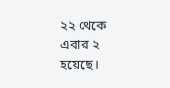২২ থেকে এবার ২ হয়েছে।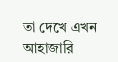তা দেখে এখন আহাজারি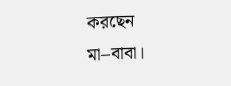করছেন মা–বাবা।